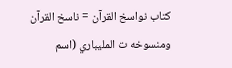كتاب نواسخ القرآن = ناسخ القرآن ومنسوخه ت المليباري (اسم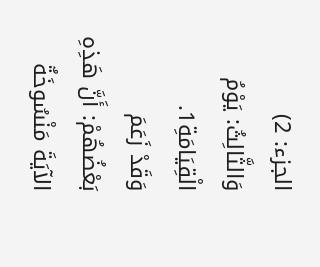الجزء: 2)
وَالثَّالِثُ: يَوْمُ الْقِيَامَةِ1.
وَقَدْ زَعَمَ بَعْضُهُمْ: أَنَّ هَذِهِ الآيَةَ مَنْسُوخَةٌ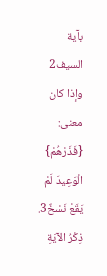بآية السيف2 وإذا كان معنى: {فَذَرْهُمْ} الْوَعِيدَ لَمْ يَقَعْ نَسْخٌ3.
ذِكْرُ الآيَةِ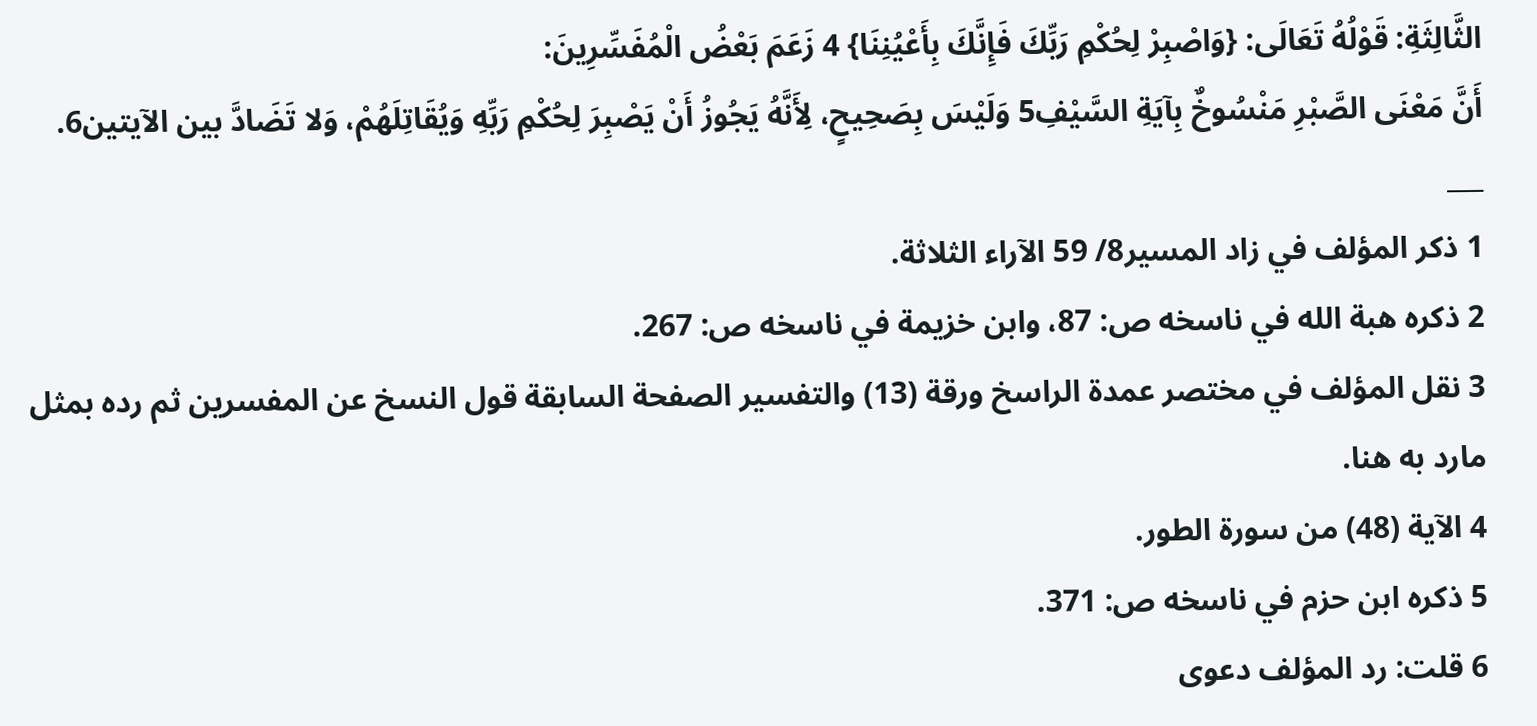الثَّالِثَةِ: قَوْلُهُ تَعَالَى: {وَاصْبِرْ لِحُكْمِ رَبِّكَ فَإِنَّكَ بِأَعْيُنِنَا} 4 زَعَمَ بَعْضُ الْمُفَسِّرِينَ:
أَنَّ مَعْنَى الصَّبْرِ مَنْسُوخٌ بِآيَةِ السَّيْفِ5 وَلَيْسَ بِصَحِيحٍ، لِأَنَّهُ يَجُوزُ أَنْ يَصْبِرَ لِحُكْمِ رَبِّهِ وَيُقَاتِلَهُمْ، وَلا تَضَادَّ بين الآيتين6.
___
1 ذكر المؤلف في زاد المسير8/ 59 الآراء الثلاثة.
2 ذكره هبة الله في ناسخه ص: 87، وابن خزيمة في ناسخه ص: 267.
3 نقل المؤلف في مختصر عمدة الراسخ ورقة (13) والتفسير الصفحة السابقة قول النسخ عن المفسرين ثم رده بمثل مارد به هنا.
4 الآية (48) من سورة الطور.
5 ذكره ابن حزم في ناسخه ص: 371.
6 قلت: رد المؤلف دعوى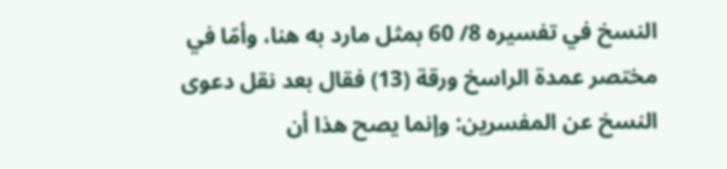النسخ في تفسيره 8/ 60 بمثل مارد به هنا، وأمّا في مختصر عمدة الراسخ ورقة (13) فقال بعد نقل دعوى النسخ عن المفسرين: وإنما يصح هذا أن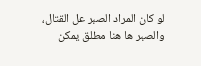لو كان المراد الصبر عل القتال، والصبر ها هنا مطلق يمكن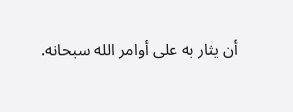أن يثار به على أوامر الله سبحانه.